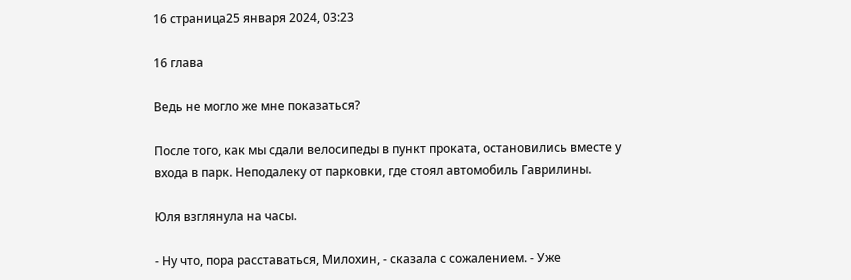16 страница25 января 2024, 03:23

16 глава

Ведь не могло же мне показаться?

После того, как мы сдали велосипеды в пункт проката, остановились вместе у входа в парк. Неподалеку от парковки, где стоял автомобиль Гаврилины.

Юля взглянула на часы.

- Ну что, пора расставаться, Милохин, - сказала с сожалением. - Уже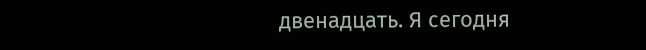двенадцать. Я сегодня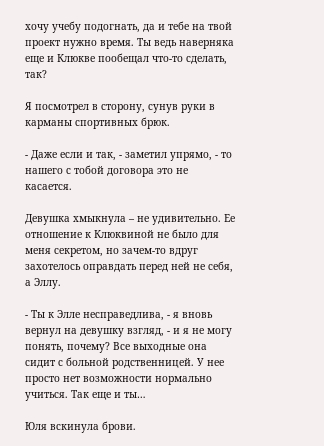хочу учебу подогнать, да и тебе на твой проект нужно время. Ты ведь наверняка еще и Клюкве пообещал что-то сделать, так?

Я посмотрел в сторону, сунув руки в карманы спортивных брюк.

- Даже если и так, - заметил упрямо, - то нашего с тобой договора это не касается.

Девушка хмыкнула – не удивительно. Ее отношение к Клюквиной не было для меня секретом, но зачем-то вдруг захотелось оправдать перед ней не себя, а Эллу.

- Ты к Элле несправедлива, - я вновь вернул на девушку взгляд, - и я не могу понять, почему? Все выходные она сидит с больной родственницей. У нее просто нет возможности нормально учиться. Так еще и ты…

Юля вскинула брови.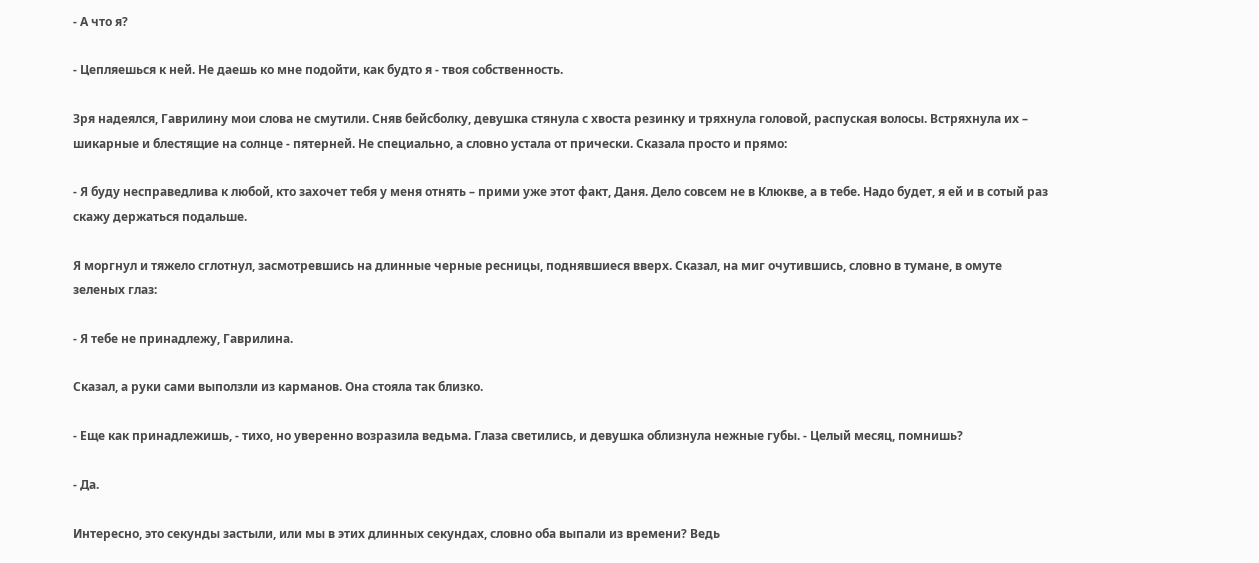- А что я?

- Цепляешься к ней. Не даешь ко мне подойти, как будто я - твоя собственность.

Зря надеялся, Гаврилину мои слова не смутили. Сняв бейсболку, девушка стянула с хвоста резинку и тряхнула головой, распуская волосы. Встряхнула их – шикарные и блестящие на солнце - пятерней. Не специально, а словно устала от прически. Сказала просто и прямо:

- Я буду несправедлива к любой, кто захочет тебя у меня отнять – прими уже этот факт, Даня. Дело совсем не в Клюкве, а в тебе. Надо будет, я ей и в сотый раз скажу держаться подальше.

Я моргнул и тяжело сглотнул, засмотревшись на длинные черные ресницы, поднявшиеся вверх. Сказал, на миг очутившись, словно в тумане, в омуте зеленых глаз:

- Я тебе не принадлежу, Гаврилина.

Сказал, а руки сами выползли из карманов. Она стояла так близко.

- Еще как принадлежишь, - тихо, но уверенно возразила ведьма. Глаза светились, и девушка облизнула нежные губы. - Целый месяц, помнишь?

- Да.

Интересно, это секунды застыли, или мы в этих длинных секундах, словно оба выпали из времени? Ведь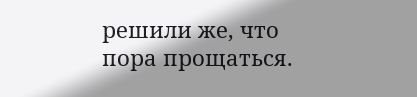решили же, что пора прощаться.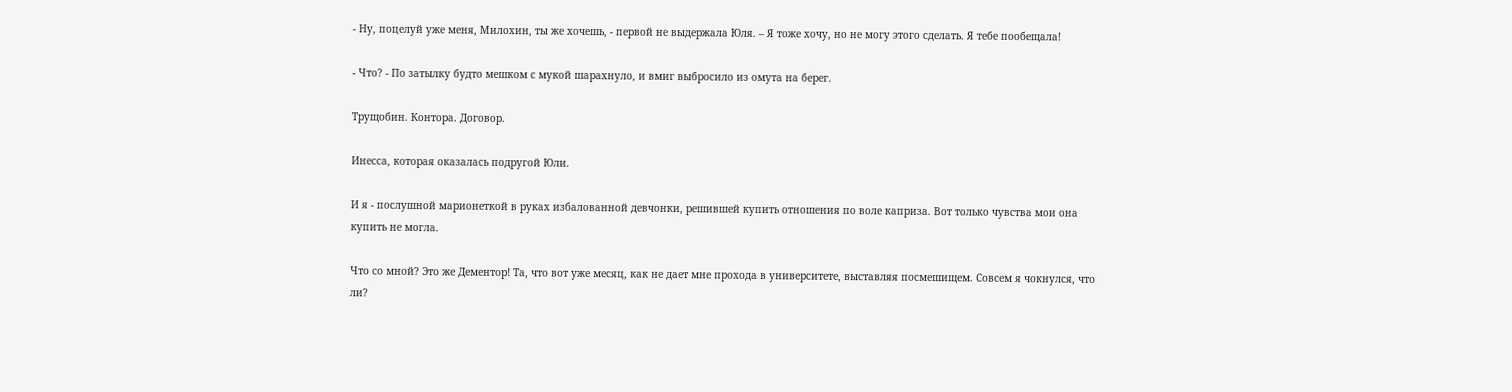- Ну, поцелуй уже меня, Милохин, ты же хочешь, - первой не выдержала Юля. – Я тоже хочу, но не могу этого сделать. Я тебе пообещала!

- Что? - По затылку будто мешком с мукой шарахнуло, и вмиг выбросило из омута на берег.

Трущобин. Контора. Договор.

Инесса, которая оказалась подругой Юли.

И я - послушной марионеткой в руках избалованной девчонки, решившей купить отношения по воле каприза. Вот только чувства мои она купить не могла.

Что со мной? Это же Дементор! Та, что вот уже месяц, как не дает мне прохода в университете, выставляя посмешищем. Совсем я чокнулся, что ли?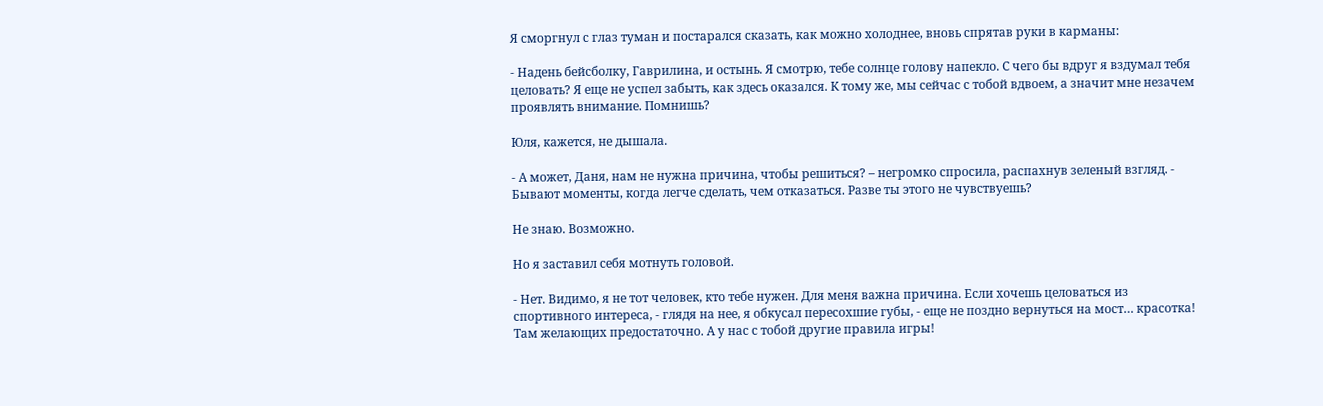Я сморгнул с глаз туман и постарался сказать, как можно холоднее, вновь спрятав руки в карманы:

- Надень бейсболку, Гаврилина, и остынь. Я смотрю, тебе солнце голову напекло. С чего бы вдруг я вздумал тебя целовать? Я еще не успел забыть, как здесь оказался. К тому же, мы сейчас с тобой вдвоем, а значит мне незачем проявлять внимание. Помнишь?

Юля, кажется, не дышала.

- А может, Даня, нам не нужна причина, чтобы решиться? – негромко спросила, распахнув зеленый взгляд. - Бывают моменты, когда легче сделать, чем отказаться. Разве ты этого не чувствуешь?

Не знаю. Возможно.

Но я заставил себя мотнуть головой.

- Нет. Видимо, я не тот человек, кто тебе нужен. Для меня важна причина. Если хочешь целоваться из спортивного интереса, - глядя на нее, я обкусал пересохшие губы, - еще не поздно вернуться на мост… красотка! Там желающих предостаточно. А у нас с тобой другие правила игры!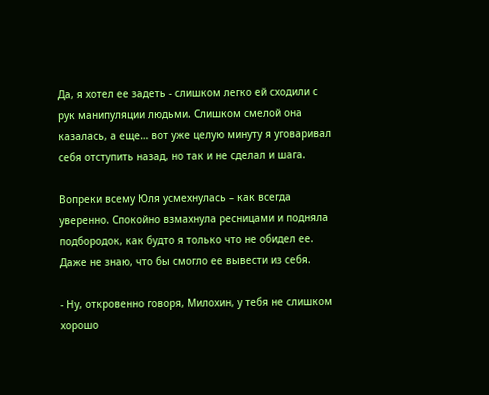Да, я хотел ее задеть - слишком легко ей сходили с рук манипуляции людьми. Слишком смелой она казалась, а еще… вот уже целую минуту я уговаривал себя отступить назад, но так и не сделал и шага.

Вопреки всему Юля усмехнулась – как всегда уверенно. Спокойно взмахнула ресницами и подняла подбородок, как будто я только что не обидел ее. Даже не знаю, что бы смогло ее вывести из себя.

- Ну, откровенно говоря, Милохин, у тебя не слишком хорошо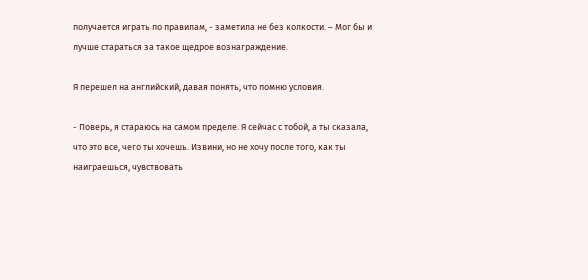получается играть по правилам, - заметила не без колкости. – Мог бы и лучше стараться за такое щедрое вознаграждение.

Я перешел на английский, давая понять, что помню условия.

- Поверь, я стараюсь на самом пределе. Я сейчас с тобой, а ты сказала, что это все, чего ты хочешь. Извини, но не хочу после того, как ты наиграешься, чувствовать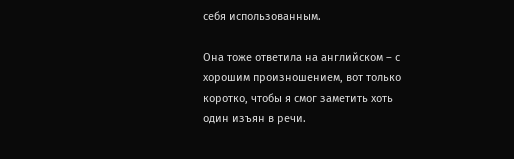себя использованным.

Она тоже ответила на английском – с хорошим произношением, вот только коротко, чтобы я смог заметить хоть один изъян в речи.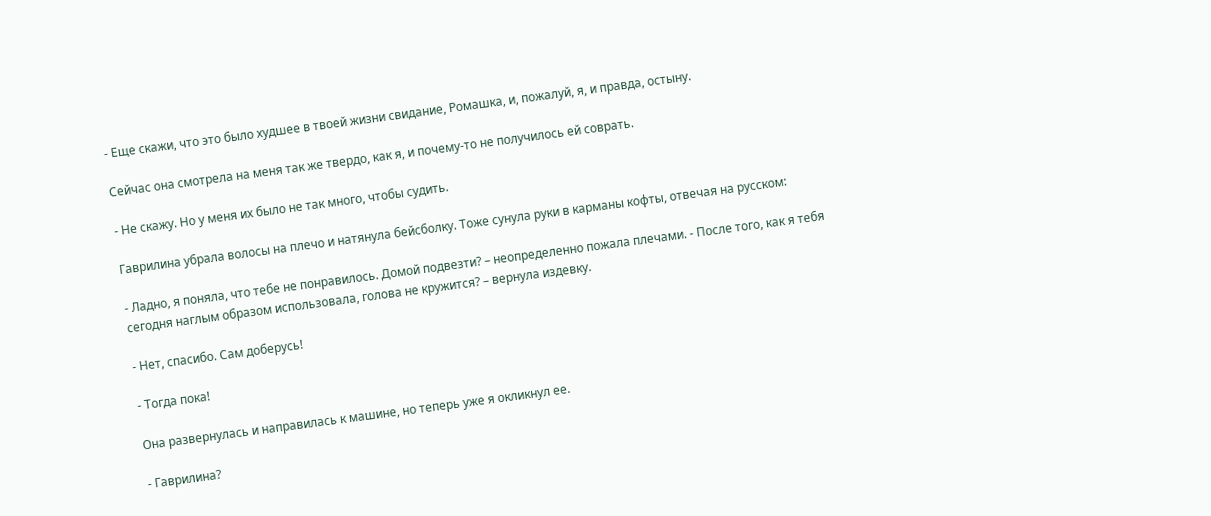- Еще скажи, что это было худшее в твоей жизни свидание, Ромашка, и, пожалуй, я, и правда, остыну.

Сейчас она смотрела на меня так же твердо, как я, и почему-то не получилось ей соврать.

- Не скажу. Но у меня их было не так много, чтобы судить.

Гаврилина убрала волосы на плечо и натянула бейсболку. Тоже сунула руки в карманы кофты, отвечая на русском:

- Ладно, я поняла, что тебе не понравилось. Домой подвезти? – неопределенно пожала плечами. - После того, как я тебя сегодня наглым образом использовала, голова не кружится? – вернула издевку.

- Нет, спасибо. Сам доберусь!

- Тогда пока!

Она развернулась и направилась к машине, но теперь уже я окликнул ее.

- Гаврилина?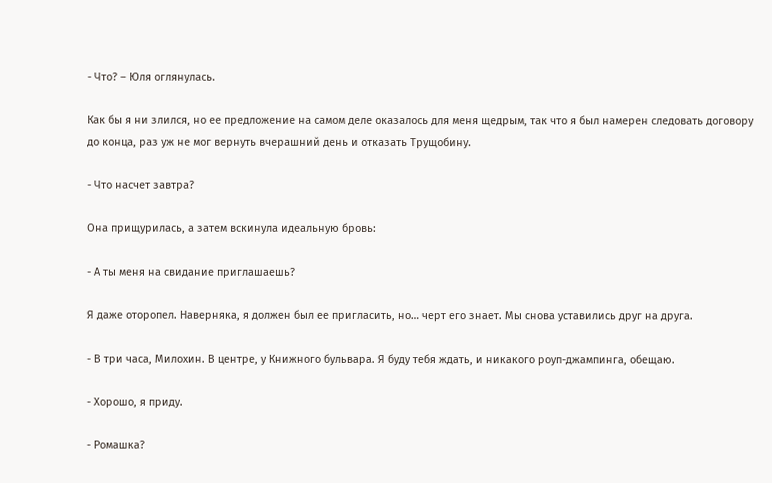- Что? – Юля оглянулась.

Как бы я ни злился, но ее предложение на самом деле оказалось для меня щедрым, так что я был намерен следовать договору до конца, раз уж не мог вернуть вчерашний день и отказать Трущобину.

- Что насчет завтра?

Она прищурилась, а затем вскинула идеальную бровь:

- А ты меня на свидание приглашаешь?

Я даже оторопел. Наверняка, я должен был ее пригласить, но… черт его знает. Мы снова уставились друг на друга.

- В три часа, Милохин. В центре, у Книжного бульвара. Я буду тебя ждать, и никакого роуп-джампинга, обещаю.

- Хорошо, я приду.

- Ромашка?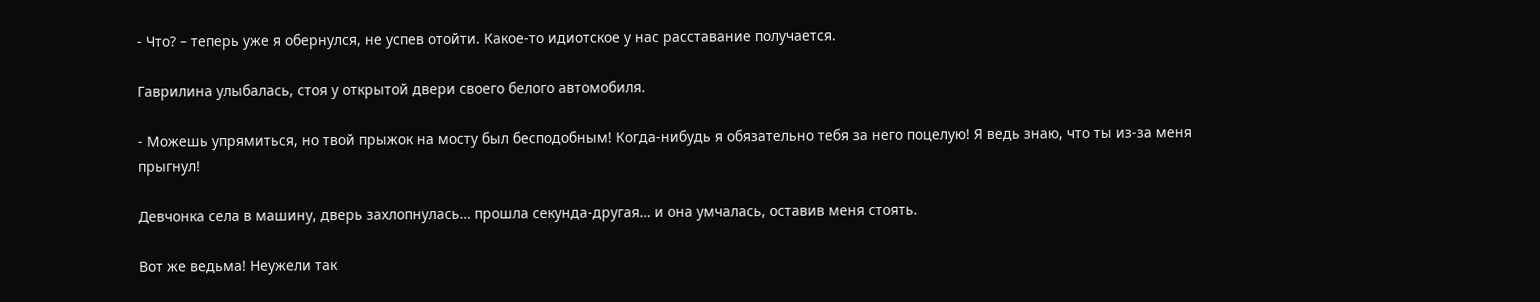- Что? – теперь уже я обернулся, не успев отойти. Какое-то идиотское у нас расставание получается.

Гаврилина улыбалась, стоя у открытой двери своего белого автомобиля.

- Можешь упрямиться, но твой прыжок на мосту был бесподобным! Когда-нибудь я обязательно тебя за него поцелую! Я ведь знаю, что ты из-за меня прыгнул!

Девчонка села в машину, дверь захлопнулась… прошла секунда-другая… и она умчалась, оставив меня стоять.

Вот же ведьма! Неужели так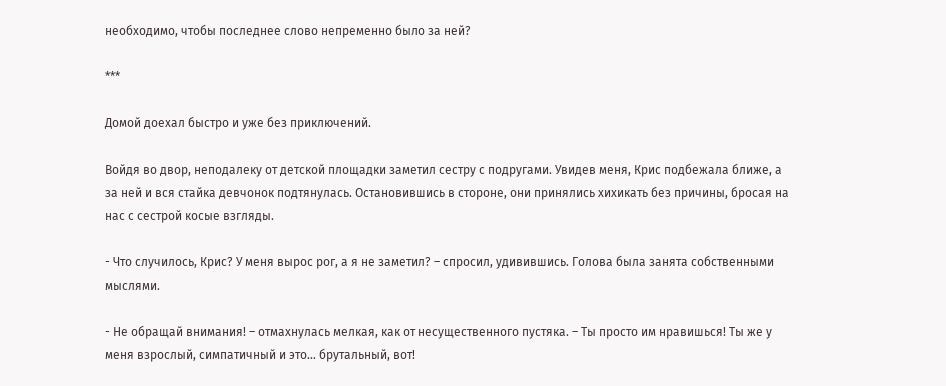необходимо, чтобы последнее слово непременно было за ней?

***

Домой доехал быстро и уже без приключений.

Войдя во двор, неподалеку от детской площадки заметил сестру с подругами. Увидев меня, Крис подбежала ближе, а за ней и вся стайка девчонок подтянулась. Остановившись в стороне, они принялись хихикать без причины, бросая на нас с сестрой косые взгляды.

- Что случилось, Крис? У меня вырос рог, а я не заметил? – спросил, удивившись. Голова была занята собственными мыслями.

- Не обращай внимания! – отмахнулась мелкая, как от несущественного пустяка. – Ты просто им нравишься! Ты же у меня взрослый, симпатичный и это… брутальный, вот!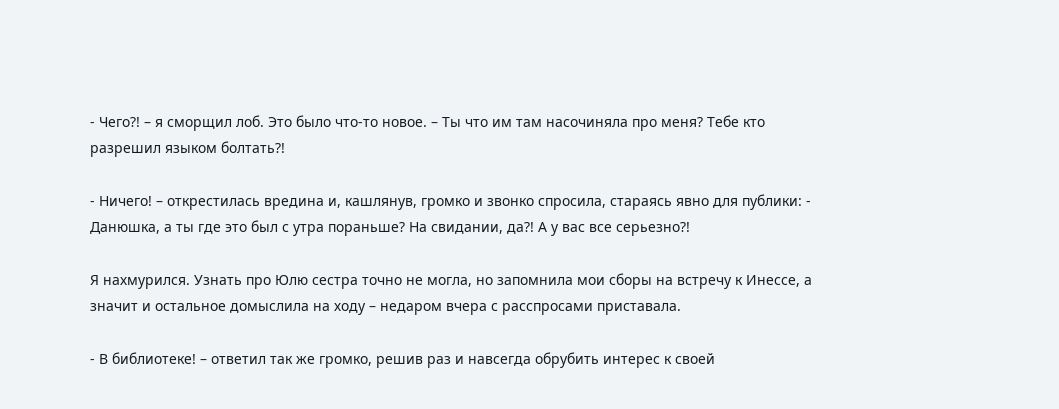- Чего?! – я сморщил лоб. Это было что-то новое. – Ты что им там насочиняла про меня? Тебе кто разрешил языком болтать?!

- Ничего! – открестилась вредина и, кашлянув, громко и звонко спросила, стараясь явно для публики: - Данюшка, а ты где это был с утра пораньше? На свидании, да?! А у вас все серьезно?!

Я нахмурился. Узнать про Юлю сестра точно не могла, но запомнила мои сборы на встречу к Инессе, а значит и остальное домыслила на ходу – недаром вчера с расспросами приставала.

- В библиотеке! – ответил так же громко, решив раз и навсегда обрубить интерес к своей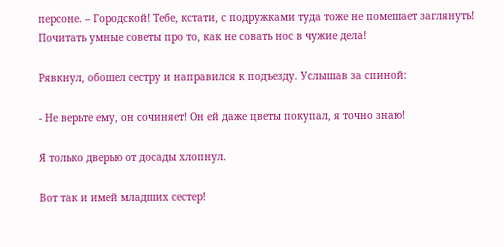персоне. – Городской! Тебе, кстати, с подружками туда тоже не помешает заглянуть! Почитать умные советы про то, как не совать нос в чужие дела!

Рявкнул, обошел сестру и направился к подъезду. Услышав за спиной:

- Не верьте ему, он сочиняет! Он ей даже цветы покупал, я точно знаю!

Я только дверью от досады хлопнул.

Вот так и имей младших сестер!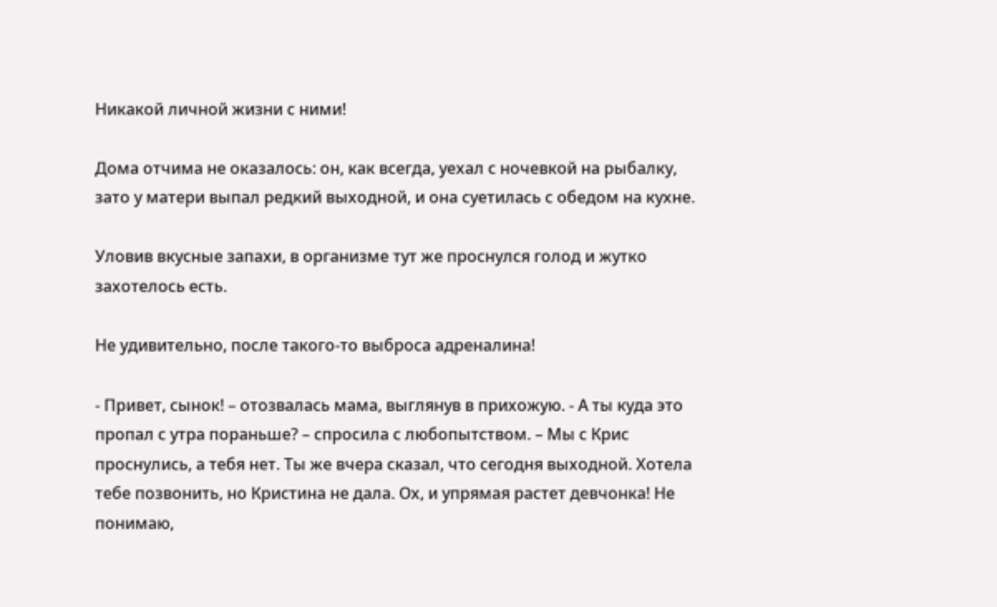Никакой личной жизни с ними!

Дома отчима не оказалось: он, как всегда, уехал с ночевкой на рыбалку, зато у матери выпал редкий выходной, и она суетилась с обедом на кухне.

Уловив вкусные запахи, в организме тут же проснулся голод и жутко захотелось есть.

Не удивительно, после такого-то выброса адреналина!

- Привет, сынок! – отозвалась мама, выглянув в прихожую. - А ты куда это пропал с утра пораньше? – спросила с любопытством. – Мы с Крис проснулись, а тебя нет. Ты же вчера сказал, что сегодня выходной. Хотела тебе позвонить, но Кристина не дала. Ох, и упрямая растет девчонка! Не понимаю,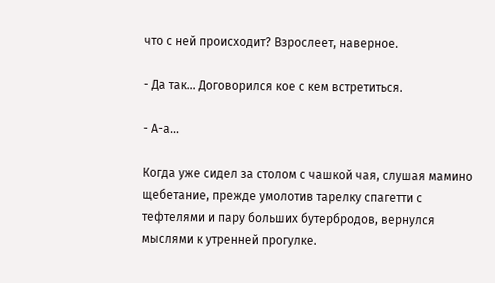что с ней происходит? Взрослеет, наверное.

- Да так… Договорился кое с кем встретиться.

- А-а…

Когда уже сидел за столом с чашкой чая, слушая мамино щебетание, прежде умолотив тарелку спагетти с тефтелями и пару больших бутербродов, вернулся мыслями к утренней прогулке.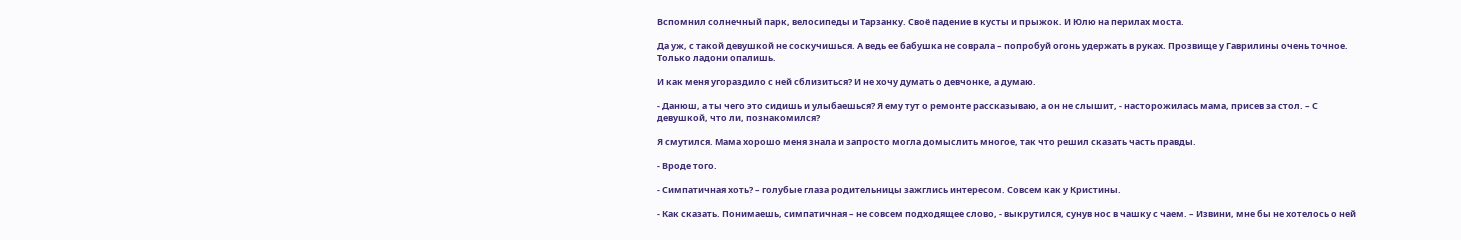Вспомнил солнечный парк, велосипеды и Тарзанку. Своё падение в кусты и прыжок. И Юлю на перилах моста.

Да уж, с такой девушкой не соскучишься. А ведь ее бабушка не соврала – попробуй огонь удержать в руках. Прозвище у Гаврилины очень точное. Только ладони опалишь.

И как меня угораздило с ней сблизиться? И не хочу думать о девчонке, а думаю.

- Данюш, а ты чего это сидишь и улыбаешься? Я ему тут о ремонте рассказываю, а он не слышит, - насторожилась мама, присев за стол. – С девушкой, что ли, познакомился?

Я смутился. Мама хорошо меня знала и запросто могла домыслить многое, так что решил сказать часть правды.

- Вроде того.

- Симпатичная хоть? – голубые глаза родительницы зажглись интересом. Совсем как у Кристины.

- Как сказать. Понимаешь, симпатичная – не совсем подходящее слово, - выкрутился, сунув нос в чашку с чаем. – Извини, мне бы не хотелось о ней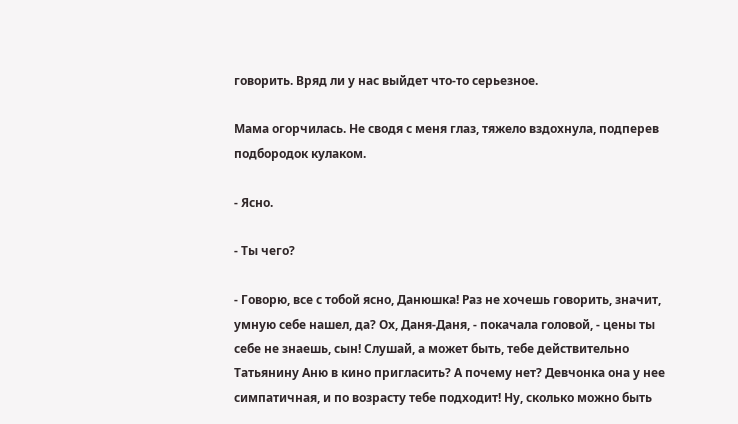говорить. Вряд ли у нас выйдет что-то серьезное.

Мама огорчилась. Не сводя с меня глаз, тяжело вздохнула, подперев подбородок кулаком.

- Ясно.

- Ты чего?

- Говорю, все с тобой ясно, Данюшка! Раз не хочешь говорить, значит, умную себе нашел, да? Ох, Даня-Даня, - покачала головой, - цены ты себе не знаешь, сын! Слушай, а может быть, тебе действительно Татьянину Аню в кино пригласить? А почему нет? Девчонка она у нее симпатичная, и по возрасту тебе подходит! Ну, сколько можно быть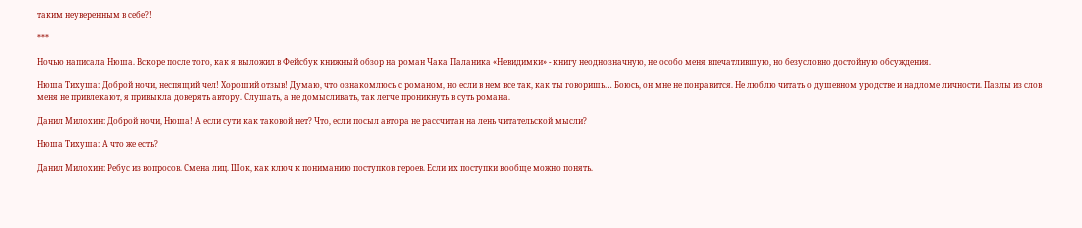таким неуверенным в себе?!

***

Ночью написала Нюша. Вскоре после того, как я выложил в Фейсбук книжный обзор на роман Чака Паланика «Невидимки» - книгу неоднозначную, не особо меня впечатлившую, но безусловно достойную обсуждения.

Нюша Тихуша: Доброй ночи, неспящий чел! Хороший отзыв! Думаю, что ознакомлюсь с романом, но если в нем все так, как ты говоришь… Боюсь, он мне не понравится. Не люблю читать о душевном уродстве и надломе личности. Пазлы из слов меня не привлекают, я привыкла доверять автору. Слушать, а не домысливать, так легче проникнуть в суть романа.

Данил Милохин: Доброй ночи, Нюша! А если сути как таковой нет? Что, если посыл автора не рассчитан на лень читательской мысли?

Нюша Тихуша: А что же есть?

Данил Милохин: Ребус из вопросов. Смена лиц. Шок, как ключ к пониманию поступков героев. Если их поступки вообще можно понять.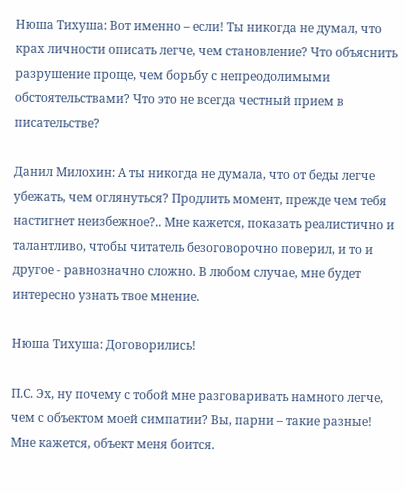Нюша Тихуша: Вот именно – если! Ты никогда не думал, что крах личности описать легче, чем становление? Что объяснить разрушение проще, чем борьбу с непреодолимыми обстоятельствами? Что это не всегда честный прием в писательстве?

Данил Милохин: А ты никогда не думала, что от беды легче убежать, чем оглянуться? Продлить момент, прежде чем тебя настигнет неизбежное?.. Мне кажется, показать реалистично и талантливо, чтобы читатель безоговорочно поверил, и то и другое - равнозначно сложно. В любом случае, мне будет интересно узнать твое мнение.

Нюша Тихуша: Договорились!

П.С. Эх, ну почему с тобой мне разговаривать намного легче, чем с объектом моей симпатии? Вы, парни – такие разные! Мне кажется, объект меня боится.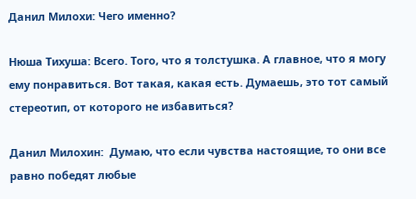Данил Милохи: Чего именно?

Нюша Тихуша: Всего. Того, что я толстушка. А главное, что я могу ему понравиться. Вот такая, какая есть. Думаешь, это тот самый стереотип, от которого не избавиться?

Данил Милохин:  Думаю, что если чувства настоящие, то они все равно победят любые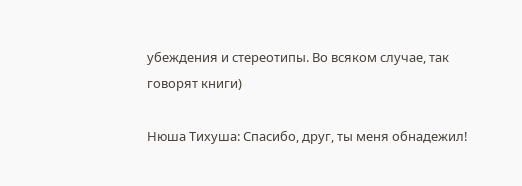убеждения и стереотипы. Во всяком случае, так говорят книги)

Нюша Тихуша: Спасибо, друг, ты меня обнадежил!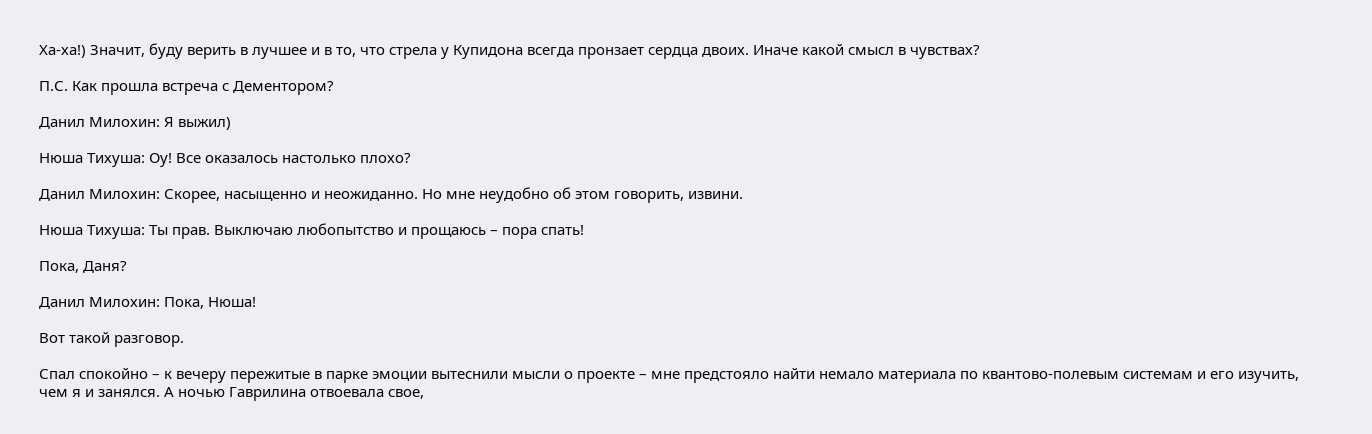Ха-ха!) Значит, буду верить в лучшее и в то, что стрела у Купидона всегда пронзает сердца двоих. Иначе какой смысл в чувствах?

П.С. Как прошла встреча с Дементором?

Данил Милохин: Я выжил)

Нюша Тихуша: Оу! Все оказалось настолько плохо?

Данил Милохин: Скорее, насыщенно и неожиданно. Но мне неудобно об этом говорить, извини.

Нюша Тихуша: Ты прав. Выключаю любопытство и прощаюсь – пора спать!

Пока, Даня?

Данил Милохин: Пока, Нюша!

Вот такой разговор.

Спал спокойно – к вечеру пережитые в парке эмоции вытеснили мысли о проекте – мне предстояло найти немало материала по квантово-полевым системам и его изучить, чем я и занялся. А ночью Гаврилина отвоевала свое,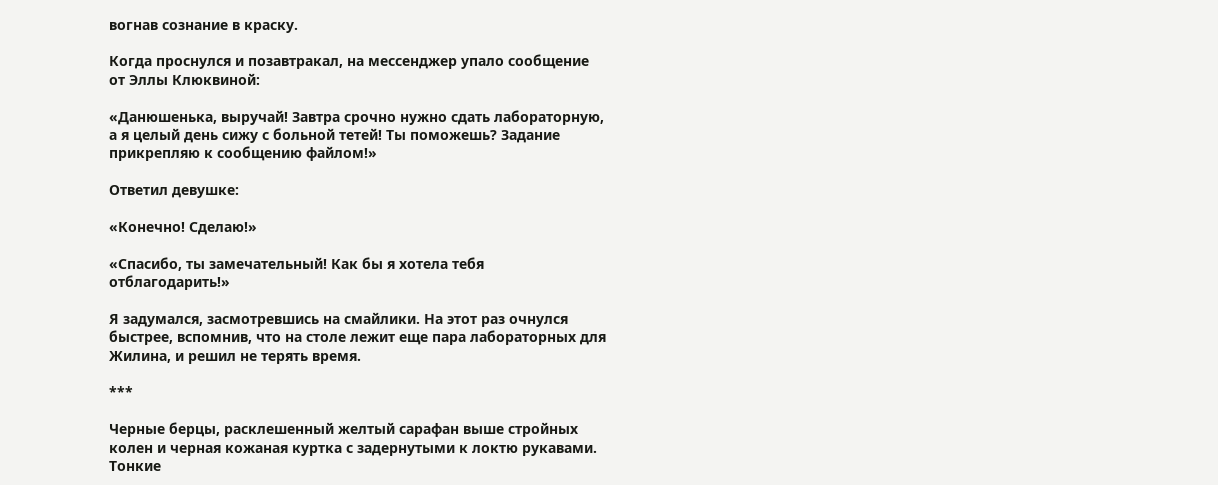вогнав сознание в краску.

Когда проснулся и позавтракал, на мессенджер упало сообщение от Эллы Клюквиной:

«Данюшенька, выручай! Завтра срочно нужно сдать лабораторную, а я целый день сижу с больной тетей! Ты поможешь? Задание прикрепляю к сообщению файлом!»

Ответил девушке:

«Конечно! Сделаю!»

«Спасибо, ты замечательный! Как бы я хотела тебя отблагодарить!»

Я задумался, засмотревшись на смайлики. На этот раз очнулся быстрее, вспомнив, что на столе лежит еще пара лабораторных для Жилина, и решил не терять время.

***

Черные берцы, расклешенный желтый сарафан выше стройных колен и черная кожаная куртка с задернутыми к локтю рукавами. Тонкие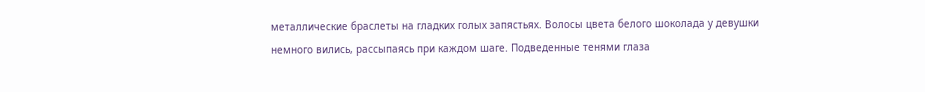металлические браслеты на гладких голых запястьях. Волосы цвета белого шоколада у девушки немного вились, рассыпаясь при каждом шаге. Подведенные тенями глаза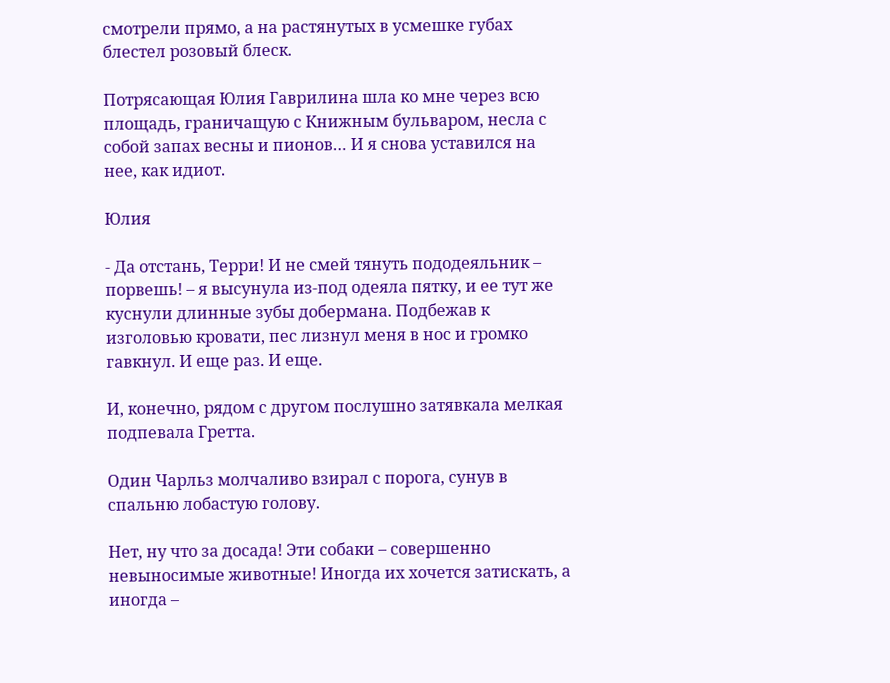смотрели прямо, а на растянутых в усмешке губах блестел розовый блеск.

Потрясающая Юлия Гаврилина шла ко мне через всю площадь, граничащую с Книжным бульваром, несла с собой запах весны и пионов… И я снова уставился на нее, как идиот.

Юлия

- Да отстань, Терри! И не смей тянуть пододеяльник – порвешь! – я высунула из-под одеяла пятку, и ее тут же куснули длинные зубы добермана. Подбежав к изголовью кровати, пес лизнул меня в нос и громко гавкнул. И еще раз. И еще.

И, конечно, рядом с другом послушно затявкала мелкая подпевала Гретта.

Один Чарльз молчаливо взирал с порога, сунув в спальню лобастую голову.

Нет, ну что за досада! Эти собаки – совершенно невыносимые животные! Иногда их хочется затискать, а иногда –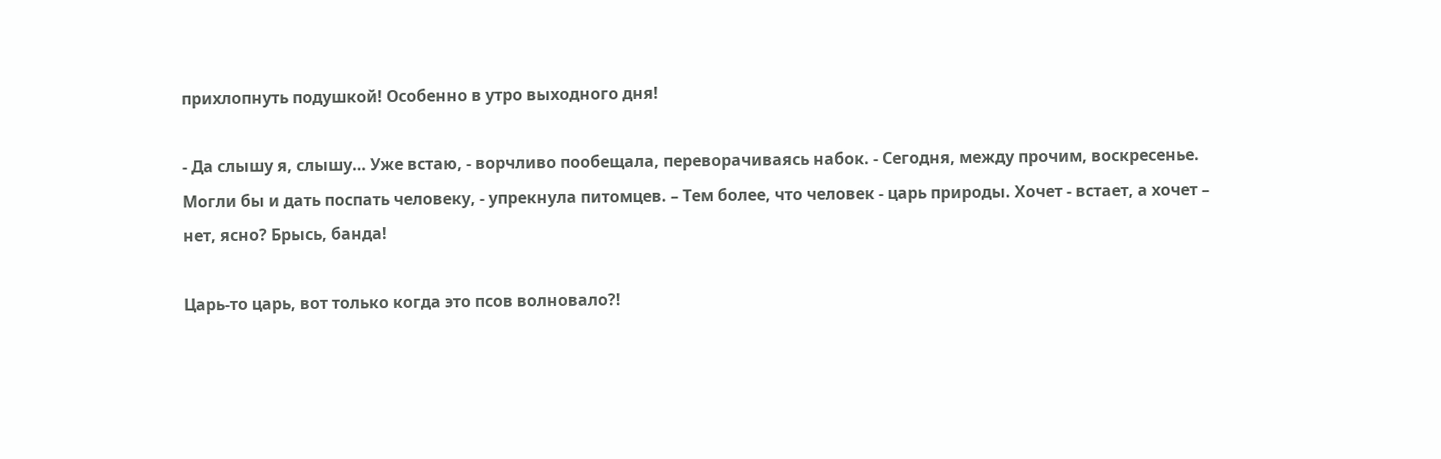прихлопнуть подушкой! Особенно в утро выходного дня!

- Да слышу я, слышу… Уже встаю, - ворчливо пообещала, переворачиваясь набок. - Сегодня, между прочим, воскресенье. Могли бы и дать поспать человеку, - упрекнула питомцев. – Тем более, что человек - царь природы. Хочет - встает, а хочет – нет, ясно? Брысь, банда!

Царь-то царь, вот только когда это псов волновало?!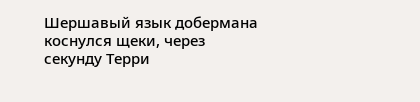Шершавый язык добермана коснулся щеки, через секунду Терри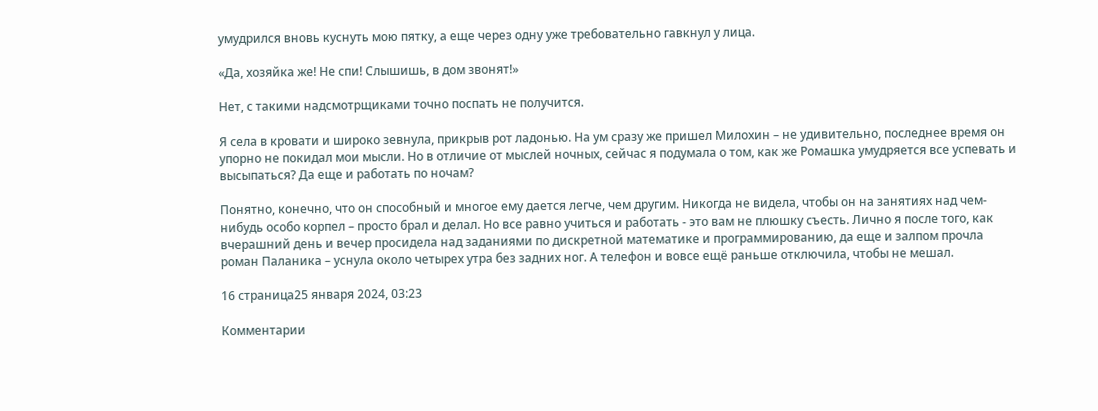умудрился вновь куснуть мою пятку, а еще через одну уже требовательно гавкнул у лица.

«Да, хозяйка же! Не спи! Слышишь, в дом звонят!»

Нет, с такими надсмотрщиками точно поспать не получится.

Я села в кровати и широко зевнула, прикрыв рот ладонью. На ум сразу же пришел Милохин – не удивительно, последнее время он упорно не покидал мои мысли. Но в отличие от мыслей ночных, сейчас я подумала о том, как же Ромашка умудряется все успевать и высыпаться? Да еще и работать по ночам?

Понятно, конечно, что он способный и многое ему дается легче, чем другим. Никогда не видела, чтобы он на занятиях над чем-нибудь особо корпел – просто брал и делал. Но все равно учиться и работать - это вам не плюшку съесть. Лично я после того, как вчерашний день и вечер просидела над заданиями по дискретной математике и программированию, да еще и залпом прочла роман Паланика – уснула около четырех утра без задних ног. А телефон и вовсе ещё раньше отключила, чтобы не мешал.

16 страница25 января 2024, 03:23

Комментарии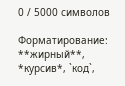0 / 5000 символов

Форматирование: **жирный**, *курсив*, `код`,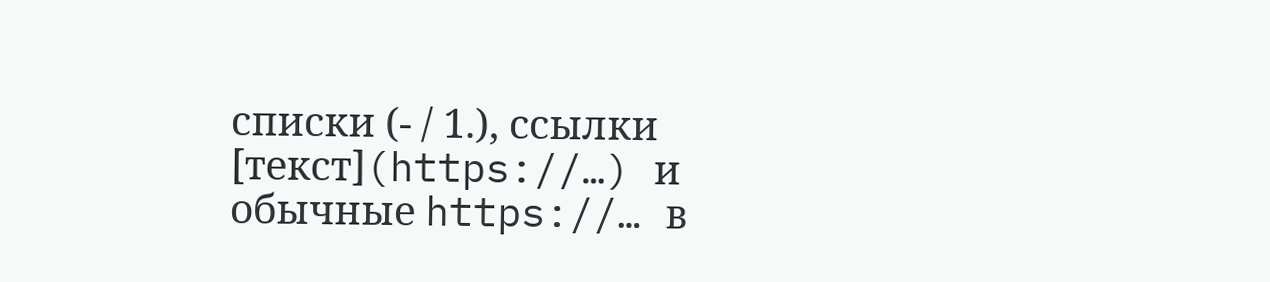списки (- / 1.), ссылки [текст](https://…) и обычные https://… в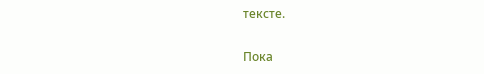тексте.

Пока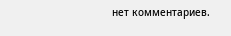нет комментариев.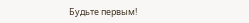Будьте первым!